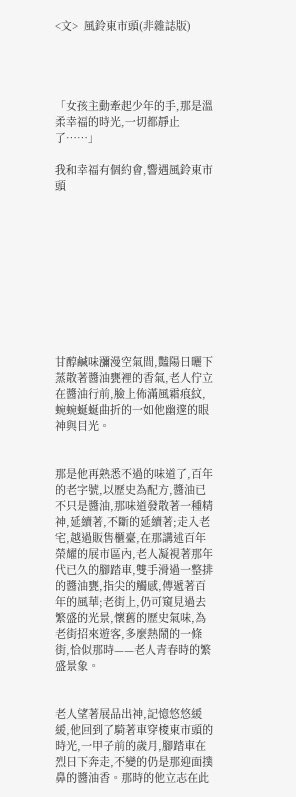<文>  風鈴東市頭(非雜誌版)




「女孩主動牽起少年的手,那是溫柔幸福的時光,一切都靜止了……」

我和幸福有個約會,響遇風鈴東市頭










甘醇鹹味瀰漫空氣間,豔陽日曬下蒸散著醬油甕裡的香氣,老人佇立在醬油行前,臉上佈滿風霜痕紋,蜿蜿蜒蜒曲折的一如他幽邃的眼神與目光。


那是他再熟悉不過的味道了,百年的老字號,以歷史為配方,醬油已不只是醬油,那味道發散著一種精神,延續著,不斷的延續著;走入老宅,越過販售櫃臺,在那講述百年榮耀的展市區內,老人凝視著那年代已久的腳踏車,雙手滑過一整排的醬油甕,指尖的觸感,傳遞著百年的風華;老街上,仍可窺見過去繁盛的光景,懷舊的歷史氣味,為老街招來遊客,多麼熱鬧的一條街,恰似那時——老人青春時的繁盛景象。


老人望著展品出神,記憶悠悠緩緩,他回到了騎著車穿梭東市頭的時光,一甲子前的歲月,腳踏車在烈日下奔走,不變的仍是那迎面撲鼻的醬油香。那時的他立志在此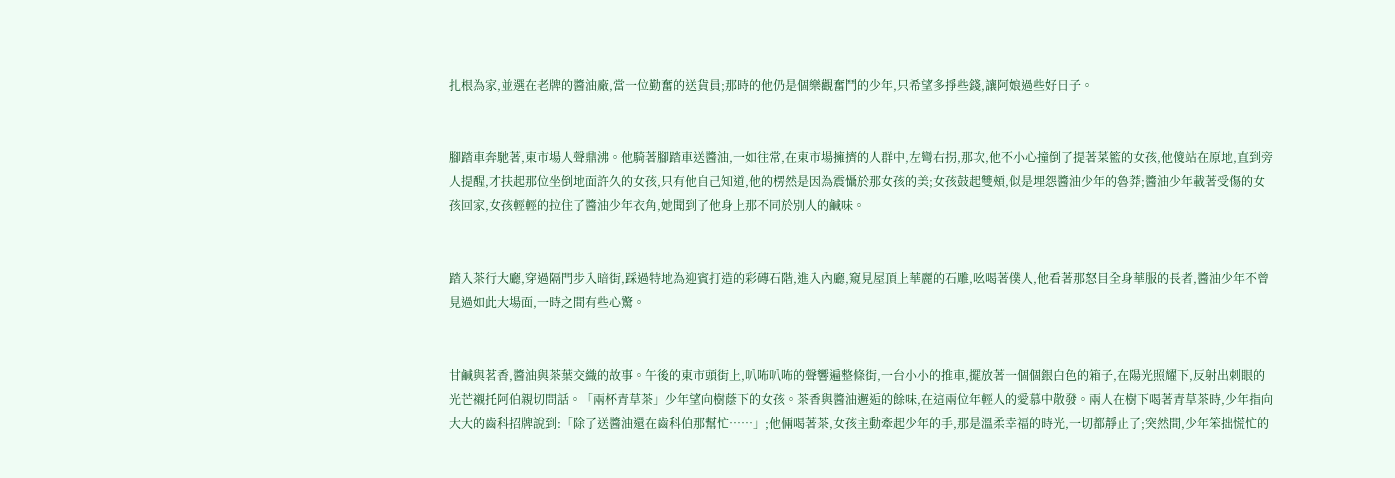扎根為家,並選在老牌的醬油廠,當一位勤奮的送貨員;那時的他仍是個樂觀奮鬥的少年,只希望多掙些錢,讓阿娘過些好日子。


腳踏車奔馳著,東市場人聲鼎沸。他騎著腳踏車送醬油,一如往常,在東市場擁擠的人群中,左彎右拐,那次,他不小心撞倒了提著菜籃的女孩,他傻站在原地,直到旁人提醒,才扶起那位坐倒地面許久的女孩,只有他自己知道,他的楞然是因為震懾於那女孩的美;女孩鼓起雙頰,似是埋怨醬油少年的魯莽;醬油少年載著受傷的女孩回家,女孩輕輕的拉住了醬油少年衣角,她聞到了他身上那不同於別人的鹹味。


踏入茶行大廳,穿過隔門步入暗街,踩過特地為迎賓打造的彩磚石階,進入內廳,窺見屋頂上華麗的石雕,吆喝著僕人,他看著那怒目全身華服的長者,醬油少年不曾見過如此大場面,一時之間有些心驚。


甘鹹與茗香,醬油與茶葉交織的故事。午後的東市頭街上,叭咘叭咘的聲響遍整條街,一台小小的推車,擺放著一個個銀白色的箱子,在陽光照耀下,反射出刺眼的光芒襯托阿伯親切問話。「兩杯青草茶」少年望向樹蔭下的女孩。茶香與醬油邂逅的餘味,在這兩位年輕人的愛慕中散發。兩人在樹下喝著青草茶時,少年指向大大的齒科招牌說到:「除了送醬油還在齒科伯那幫忙……」;他倆喝著茶,女孩主動牽起少年的手,那是溫柔幸福的時光,一切都靜止了;突然間,少年笨拙慌忙的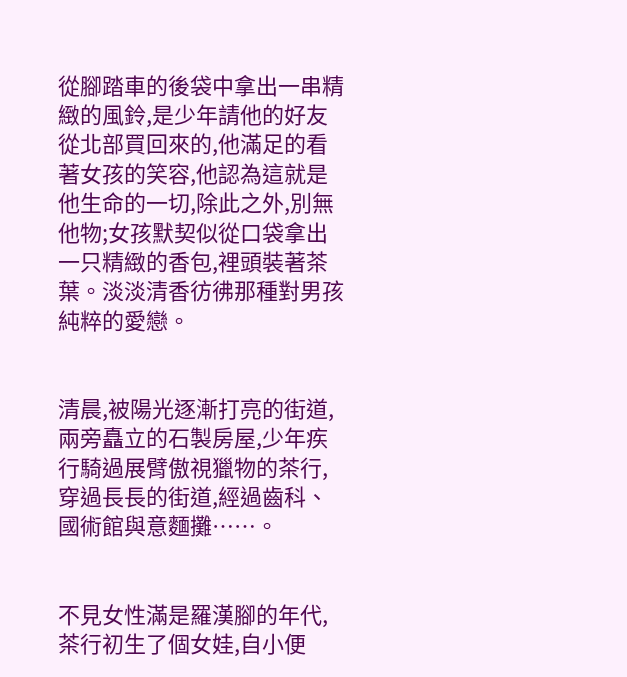從腳踏車的後袋中拿出一串精緻的風鈴,是少年請他的好友從北部買回來的,他滿足的看著女孩的笑容,他認為這就是他生命的一切,除此之外,別無他物;女孩默契似從口袋拿出一只精緻的香包,裡頭裝著茶葉。淡淡清香彷彿那種對男孩純粹的愛戀。


清晨,被陽光逐漸打亮的街道,兩旁矗立的石製房屋,少年疾行騎過展臂傲視獵物的茶行,穿過長長的街道,經過齒科、國術館與意麵攤……。


不見女性滿是羅漢腳的年代,茶行初生了個女娃,自小便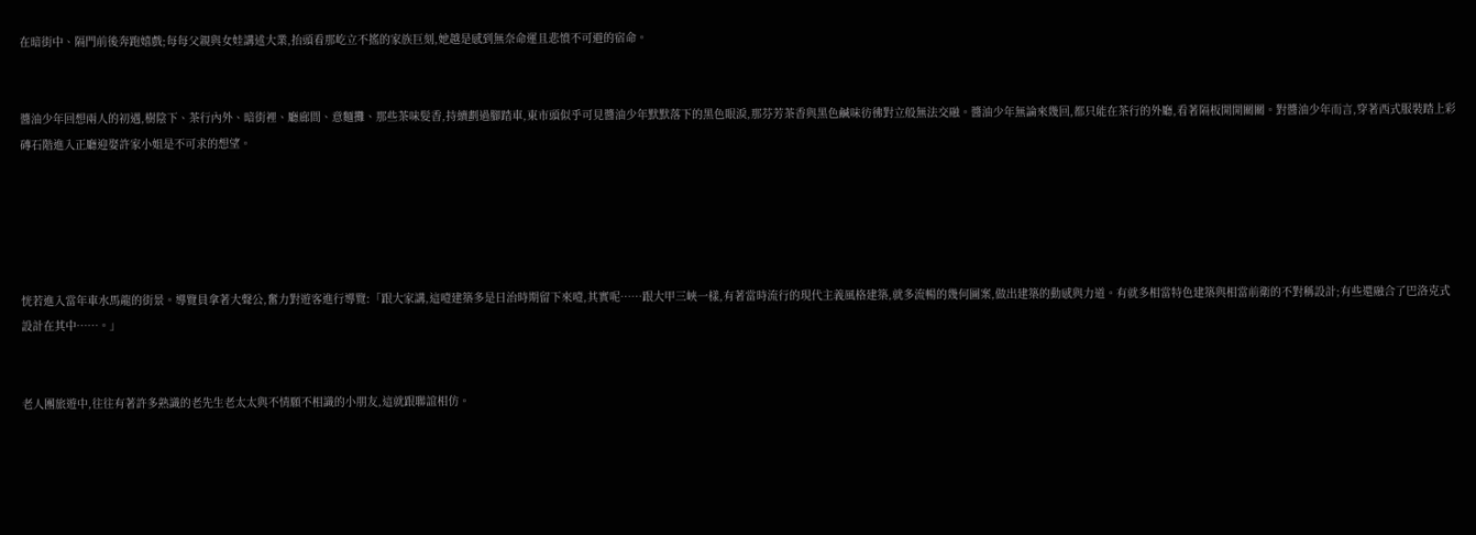在暗街中、隔門前後奔跑嬉戲;每每父親與女娃講述大業,抬頭看那屹立不搖的家族巨刻,她越是感到無奈命運且悲憤不可避的宿命。


醬油少年回想兩人的初遇,樹陰下、茶行內外、暗街裡、廳廊間、意麵攤、那些茶味髮香,持續劃過腳踏車,東市頭似乎可見醬油少年默默落下的黑色眼淚,那芬芳茶香與黑色鹹味彷彿對立般無法交融。醬油少年無論來幾回,都只能在茶行的外廳,看著隔板開開關關。對醬油少年而言,穿著西式服裝踏上彩磚石階進入正廳迎娶許家小姐是不可求的想望。





恍若進入當年車水馬龍的街景。導覽員拿著大聲公,奮力對遊客進行導覽:「跟大家講,這噎建築多是日治時期留下來噎,其實呢……跟大甲三峽一樣,有著當時流行的現代主義風格建築,就多流暢的幾何圖案,做出建築的動感與力道。有就多相當特色建築與相當前衛的不對稱設計;有些還融合了巴洛克式設計在其中……。」


老人團旅遊中,往往有著許多熟識的老先生老太太與不情願不相識的小朋友,這就跟聯誼相仿。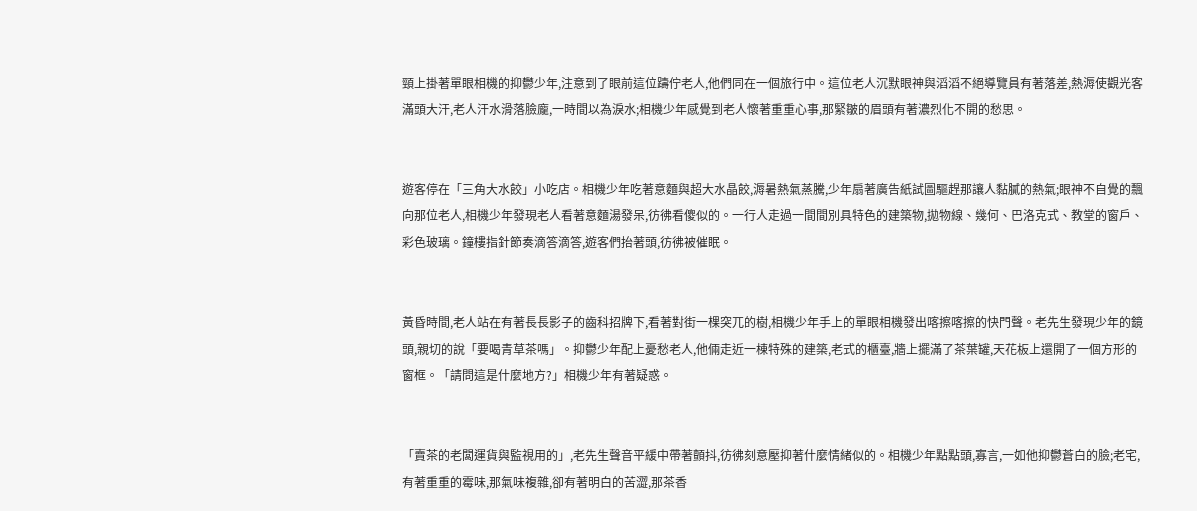頸上掛著單眼相機的抑鬱少年,注意到了眼前這位躊佇老人,他們同在一個旅行中。這位老人沉默眼神與滔滔不絕導覽員有著落差,熱溽使觀光客滿頭大汗,老人汗水滑落臉龐,一時間以為淚水;相機少年感覺到老人懷著重重心事,那緊皺的眉頭有著濃烈化不開的愁思。


遊客停在「三角大水餃」小吃店。相機少年吃著意麵與超大水晶餃,溽暑熱氣蒸騰,少年扇著廣告紙試圖驅趕那讓人黏膩的熱氣;眼神不自覺的飄向那位老人,相機少年發現老人看著意麵湯發呆,彷彿看傻似的。一行人走過一間間別具特色的建築物,拋物線、幾何、巴洛克式、教堂的窗戶、彩色玻璃。鐘樓指針節奏滴答滴答,遊客們抬著頭,彷彿被催眠。


黃昏時間,老人站在有著長長影子的齒科招牌下,看著對街一棵突兀的樹,相機少年手上的單眼相機發出喀擦喀擦的快門聲。老先生發現少年的鏡頭,親切的說「要喝青草茶嗎」。抑鬱少年配上憂愁老人,他倆走近一棟特殊的建築,老式的櫃臺,牆上擺滿了茶葉罐,天花板上還開了一個方形的窗框。「請問這是什麼地方?」相機少年有著疑惑。


「賣茶的老闆運貨與監視用的」,老先生聲音平緩中帶著顫抖,彷彿刻意壓抑著什麼情緒似的。相機少年點點頭,寡言,一如他抑鬱蒼白的臉;老宅,有著重重的霉味,那氣味複雜,卻有著明白的苦澀,那茶香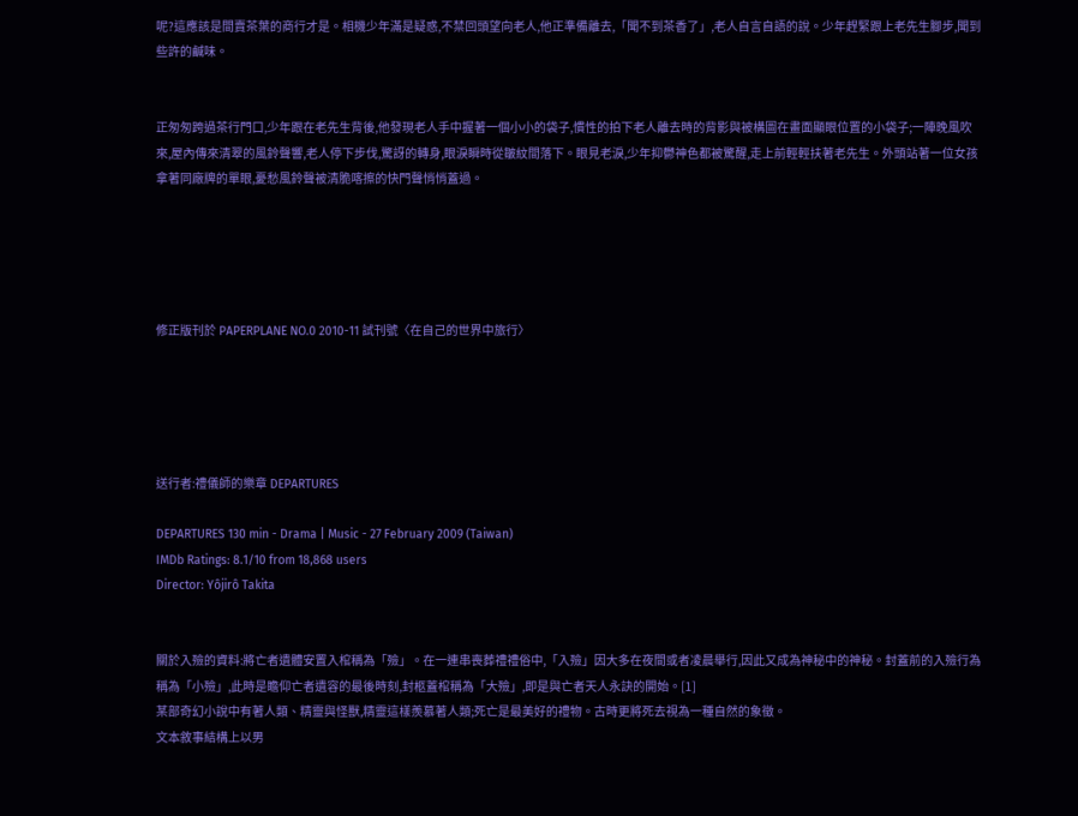呢?這應該是間賣茶葉的商行才是。相機少年滿是疑惑,不禁回頭望向老人,他正準備離去,「聞不到茶香了」,老人自言自語的說。少年趕緊跟上老先生腳步,聞到些許的鹹味。


正匆匆跨過茶行門口,少年跟在老先生背後,他發現老人手中握著一個小小的袋子,慣性的拍下老人離去時的背影與被構圖在畫面顯眼位置的小袋子;一陣晚風吹來,屋內傳來清翠的風鈴聲響,老人停下步伐,驚訝的轉身,眼淚瞬時從皺紋間落下。眼見老淚,少年抑鬱神色都被驚醒,走上前輕輕扶著老先生。外頭站著一位女孩拿著同廠牌的單眼,憂愁風鈴聲被清脆喀擦的快門聲悄悄蓋過。





修正版刊於 PAPERPLANE NO.0 2010-11 試刊號〈在自己的世界中旅行〉





送行者:禮儀師的樂章 DEPARTURES

DEPARTURES 130 min - Drama | Music - 27 February 2009 (Taiwan)
IMDb Ratings: 8.1/10 from 18,868 users
Director: Yôjirô Takita


關於入殮的資料:將亡者遺體安置入棺稱為「殮」。在一連串喪葬禮禮俗中,「入殮」因大多在夜間或者凌晨舉行,因此又成為神秘中的神秘。封蓋前的入殮行為稱為「小殮」,此時是瞻仰亡者遺容的最後時刻,封柩蓋棺稱為「大殮」,即是與亡者天人永訣的開始。[1]
某部奇幻小說中有著人類、精靈與怪獸,精靈這樣羨慕著人類;死亡是最美好的禮物。古時更將死去視為一種自然的象徵。
文本敘事結構上以男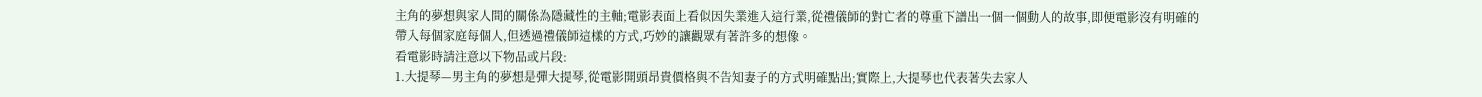主角的夢想與家人間的關係為隱藏性的主軸;電影表面上看似因失業進入這行業,從禮儀師的對亡者的尊重下譜出一個一個動人的故事,即便電影沒有明確的帶入每個家庭每個人,但透過禮儀師這樣的方式,巧妙的讓觀眾有著許多的想像。
看電影時請注意以下物品或片段:
1.大提琴—男主角的夢想是彈大提琴,從電影開頭昂貴價格與不告知妻子的方式明確點出;實際上,大提琴也代表著失去家人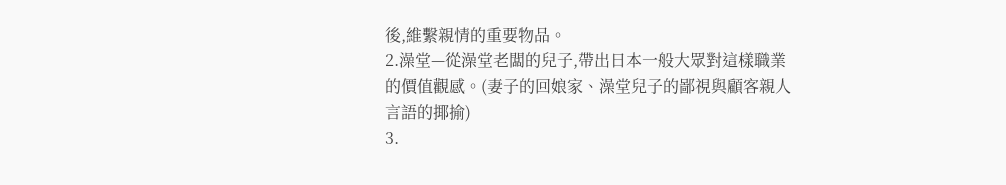後,維繫親情的重要物品。
2.澡堂—從澡堂老闆的兒子,帶出日本一般大眾對這樣職業的價值觀感。(妻子的回娘家、澡堂兒子的鄙視與顧客親人言語的揶揄)
3.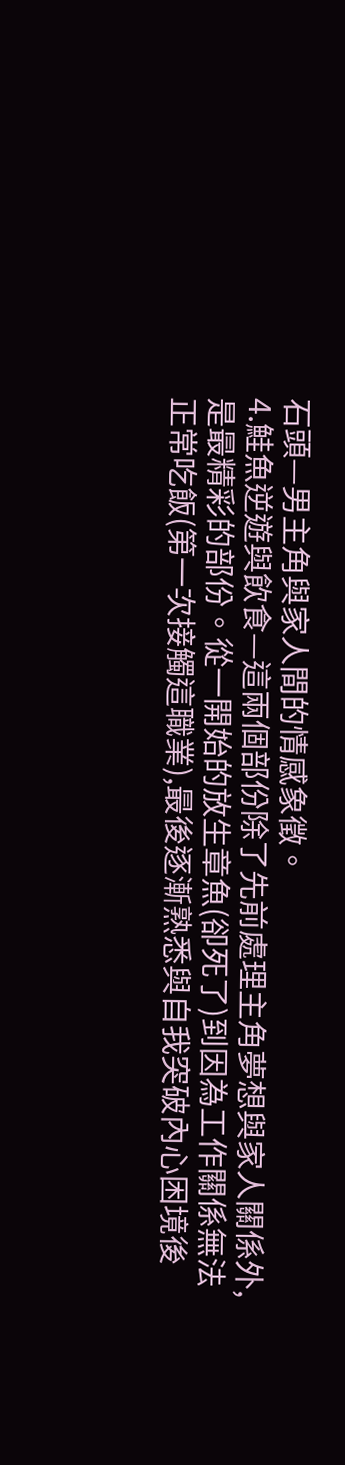石頭—男主角與家人間的情感象徵。
4.鮭魚逆遊與飲食—這兩個部份除了先前處理主角夢想與家人關係外,是最精彩的部份。從一開始的放生章魚(卻死了)到因為工作關係無法正常吃飯(第一次接觸這職業),最後逐漸熟悉與自我突破內心困境後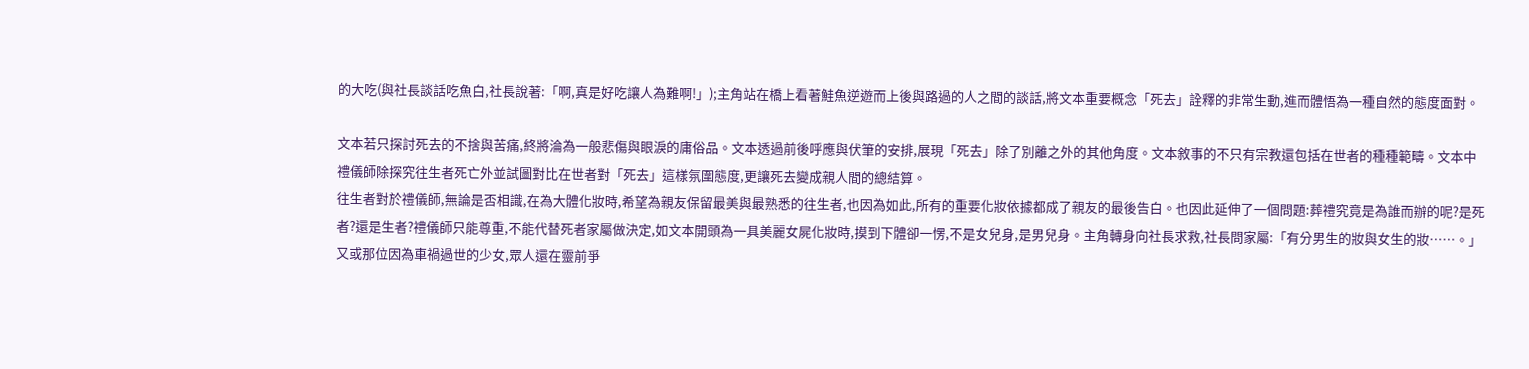的大吃(與社長談話吃魚白,社長說著:「啊,真是好吃讓人為難啊!」);主角站在橋上看著鮭魚逆遊而上後與路過的人之間的談話,將文本重要概念「死去」詮釋的非常生動,進而體悟為一種自然的態度面對。

文本若只探討死去的不捨與苦痛,終將淪為一般悲傷與眼淚的庸俗品。文本透過前後呼應與伏筆的安排,展現「死去」除了別離之外的其他角度。文本敘事的不只有宗教還包括在世者的種種範疇。文本中禮儀師除探究往生者死亡外並試圖對比在世者對「死去」這樣氛圍態度,更讓死去變成親人間的總結算。
往生者對於禮儀師,無論是否相識,在為大體化妝時,希望為親友保留最美與最熟悉的往生者,也因為如此,所有的重要化妝依據都成了親友的最後告白。也因此延伸了一個問題:葬禮究竟是為誰而辦的呢?是死者?還是生者?禮儀師只能尊重,不能代替死者家屬做決定,如文本開頭為一具美麗女屍化妝時,摸到下體卻一愣,不是女兒身,是男兒身。主角轉身向社長求救,社長問家屬:「有分男生的妝與女生的妝……。」又或那位因為車禍過世的少女,眾人還在靈前爭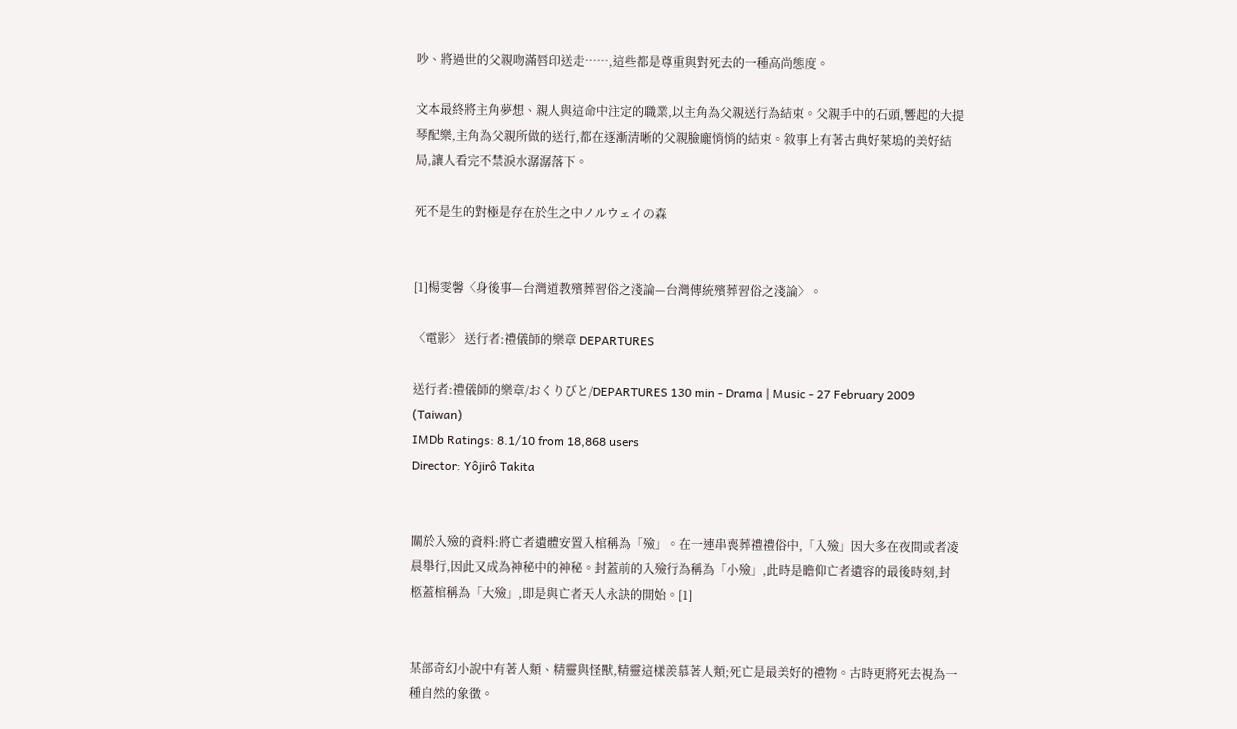吵、將過世的父親吻滿唇印送走……,這些都是尊重與對死去的一種高尚態度。

文本最終將主角夢想、親人與這命中注定的職業,以主角為父親送行為結束。父親手中的石頭,響起的大提琴配樂,主角為父親所做的送行,都在逐漸清晰的父親臉龐悄悄的結束。敘事上有著古典好萊塢的美好結局,讓人看完不禁淚水潺潺落下。

死不是生的對極是存在於生之中ノルウェイの森


[1]楊雯馨〈身後事—台灣道教殯葬習俗之淺論—台灣傳統殯葬習俗之淺論〉。

〈電影〉 送行者:禮儀師的樂章 DEPARTURES

送行者:禮儀師的樂章/おくりびと/DEPARTURES 130 min - Drama | Music - 27 February 2009 (Taiwan)
IMDb Ratings: 8.1/10 from 18,868 users
Director: Yôjirô Takita


關於入殮的資料:將亡者遺體安置入棺稱為「殮」。在一連串喪葬禮禮俗中,「入殮」因大多在夜間或者凌晨舉行,因此又成為神秘中的神秘。封蓋前的入殮行為稱為「小殮」,此時是瞻仰亡者遺容的最後時刻,封柩蓋棺稱為「大殮」,即是與亡者天人永訣的開始。[1]


某部奇幻小說中有著人類、精靈與怪獸,精靈這樣羨慕著人類;死亡是最美好的禮物。古時更將死去視為一種自然的象徵。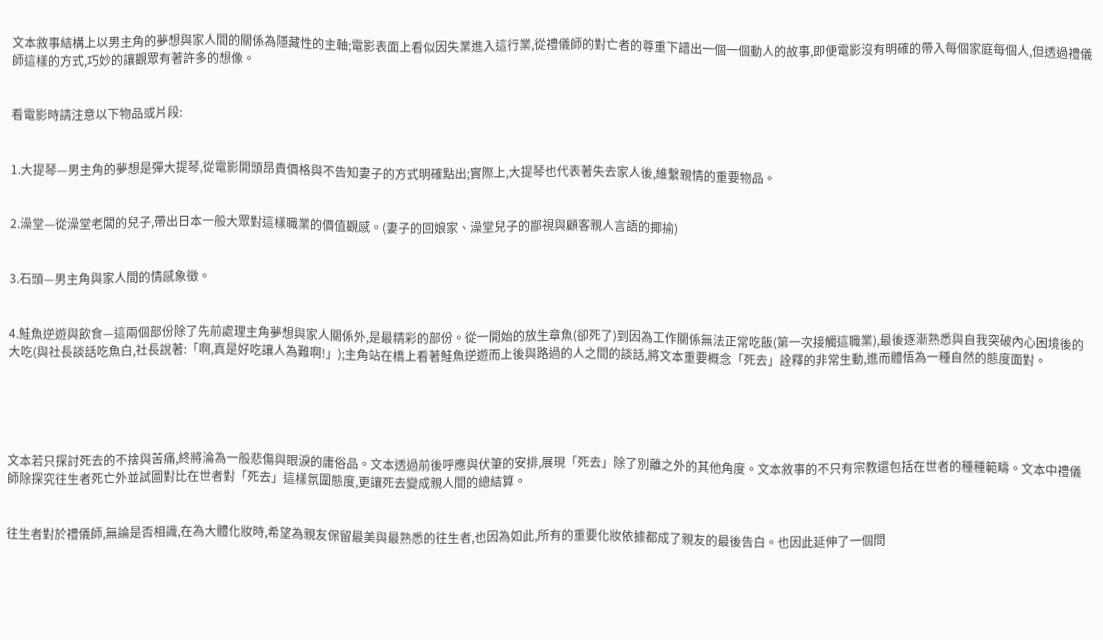文本敘事結構上以男主角的夢想與家人間的關係為隱藏性的主軸;電影表面上看似因失業進入這行業,從禮儀師的對亡者的尊重下譜出一個一個動人的故事,即便電影沒有明確的帶入每個家庭每個人,但透過禮儀師這樣的方式,巧妙的讓觀眾有著許多的想像。


看電影時請注意以下物品或片段:


1.大提琴—男主角的夢想是彈大提琴,從電影開頭昂貴價格與不告知妻子的方式明確點出;實際上,大提琴也代表著失去家人後,維繫親情的重要物品。


2.澡堂—從澡堂老闆的兒子,帶出日本一般大眾對這樣職業的價值觀感。(妻子的回娘家、澡堂兒子的鄙視與顧客親人言語的揶揄)


3.石頭—男主角與家人間的情感象徵。


4.鮭魚逆遊與飲食—這兩個部份除了先前處理主角夢想與家人關係外,是最精彩的部份。從一開始的放生章魚(卻死了)到因為工作關係無法正常吃飯(第一次接觸這職業),最後逐漸熟悉與自我突破內心困境後的大吃(與社長談話吃魚白,社長說著:「啊,真是好吃讓人為難啊!」);主角站在橋上看著鮭魚逆遊而上後與路過的人之間的談話,將文本重要概念「死去」詮釋的非常生動,進而體悟為一種自然的態度面對。





文本若只探討死去的不捨與苦痛,終將淪為一般悲傷與眼淚的庸俗品。文本透過前後呼應與伏筆的安排,展現「死去」除了別離之外的其他角度。文本敘事的不只有宗教還包括在世者的種種範疇。文本中禮儀師除探究往生者死亡外並試圖對比在世者對「死去」這樣氛圍態度,更讓死去變成親人間的總結算。


往生者對於禮儀師,無論是否相識,在為大體化妝時,希望為親友保留最美與最熟悉的往生者,也因為如此,所有的重要化妝依據都成了親友的最後告白。也因此延伸了一個問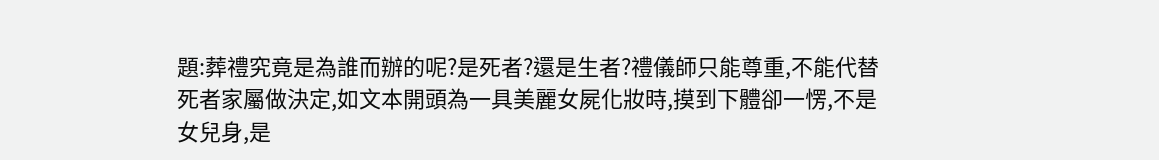題:葬禮究竟是為誰而辦的呢?是死者?還是生者?禮儀師只能尊重,不能代替死者家屬做決定,如文本開頭為一具美麗女屍化妝時,摸到下體卻一愣,不是女兒身,是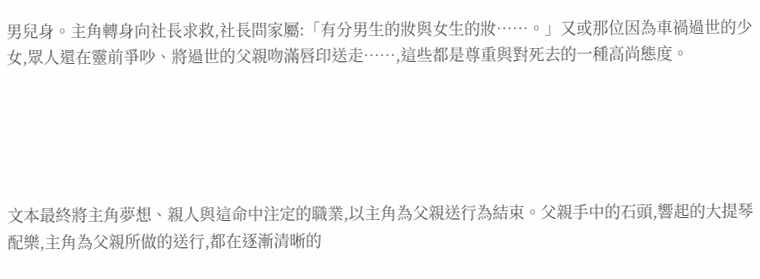男兒身。主角轉身向社長求救,社長問家屬:「有分男生的妝與女生的妝……。」又或那位因為車禍過世的少女,眾人還在靈前爭吵、將過世的父親吻滿唇印送走……,這些都是尊重與對死去的一種高尚態度。





文本最終將主角夢想、親人與這命中注定的職業,以主角為父親送行為結束。父親手中的石頭,響起的大提琴配樂,主角為父親所做的送行,都在逐漸清晰的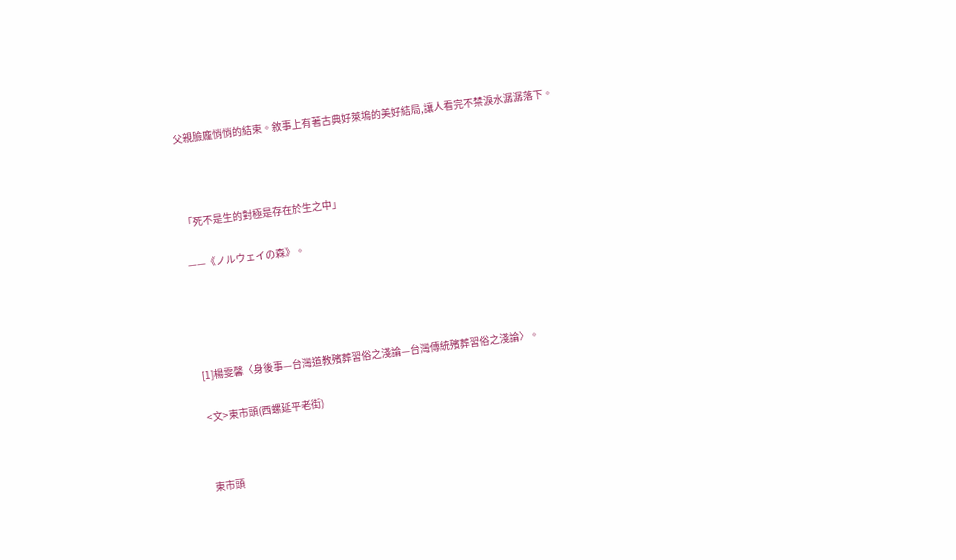父親臉龐悄悄的結束。敘事上有著古典好萊塢的美好結局,讓人看完不禁淚水潺潺落下。





「死不是生的對極是存在於生之中」


——《ノルウェイの森》。







[1]楊雯馨〈身後事—台灣道教殯葬習俗之淺論—台灣傳統殯葬習俗之淺論〉。


<文>東市頭(西螺延平老街)




東市頭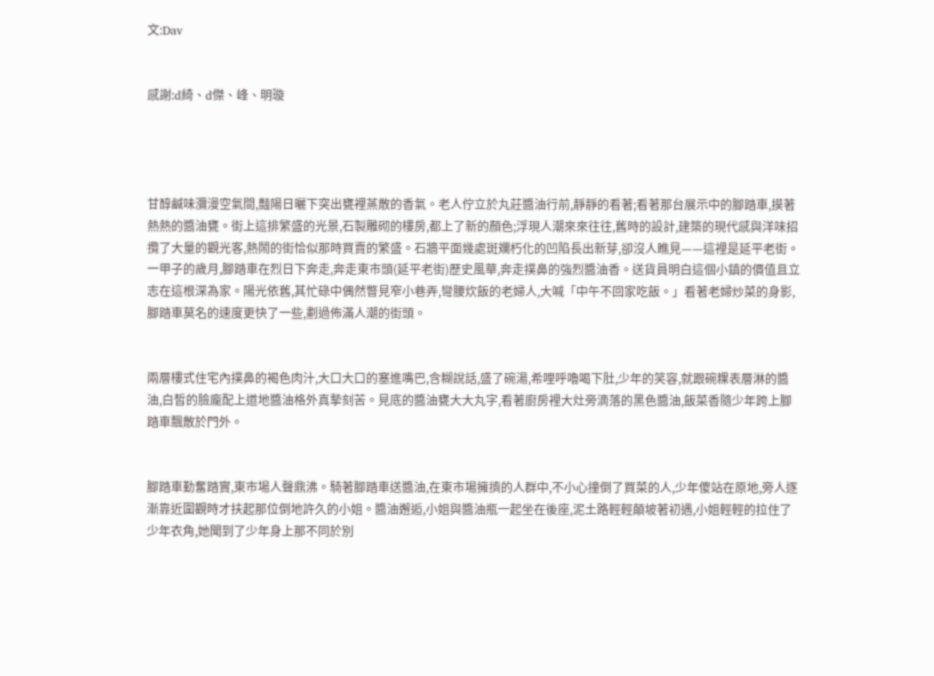文:Dav


感謝:d綺、d傑、峰、明璇




甘醇鹹味瀰漫空氣間,豔陽日曬下突出甕裡蒸散的香氣。老人佇立於丸莊醬油行前,靜靜的看著;看著那台展示中的腳踏車,摸著熱熱的醬油甕。街上這排繁盛的光景,石製雕砌的樓房,都上了新的顏色;浮現人潮來來往往,舊時的設計,建築的現代感與洋味招攬了大量的觀光客,熱鬧的街恰似那時買賣的繁盛。石牆平面幾處斑斕朽化的凹陷長出新芽,卻沒人瞧見——這裡是延平老街。一甲子的歲月,腳踏車在烈日下奔走,奔走東市頭(延平老街)歷史風華,奔走撲鼻的強烈醬油香。送貨員明白這個小鎮的價值且立志在這根深為家。陽光依舊,其忙碌中偶然瞥見窄小巷弄,彎腰炊飯的老婦人,大喊「中午不回家吃飯。」看著老婦炒菜的身影,腳踏車莫名的速度更快了一些,劃過佈滿人潮的街頭。


兩層樓式住宅內撲鼻的褐色肉汁,大口大口的塞進嘴巴,含糊說話,盛了碗湯,希哩呼嚕喝下肚,少年的笑容,就跟碗粿表層淋的醬油,白皙的臉龐配上道地醬油格外真摯刻苦。見底的醬油甕大大丸字,看著廚房裡大灶旁滴落的黑色醬油,飯菜香隨少年跨上腳踏車飄散於門外。


腳踏車勤奮踏實,東市場人聲鼎沸。騎著腳踏車送醬油,在東市場擁擠的人群中,不小心撞倒了買菜的人,少年傻站在原地,旁人逐漸靠近圍觀時才扶起那位倒地許久的小姐。醬油邂逅,小姐與醬油瓶一起坐在後座,泥土路輕輕顛坡著初遇,小姐輕輕的拉住了少年衣角,她聞到了少年身上那不同於別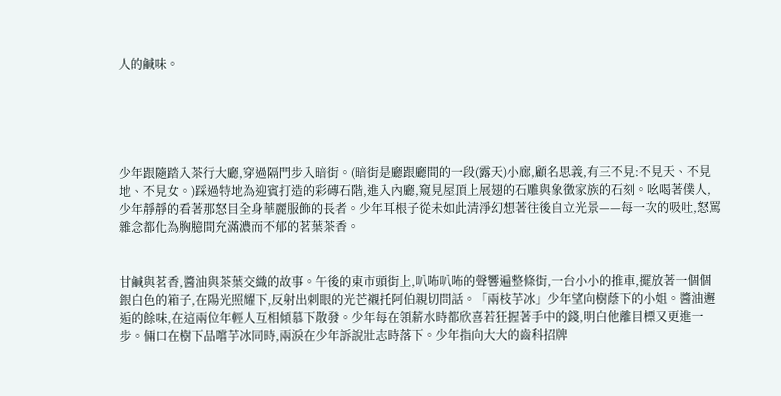人的鹹味。





少年跟隨踏入茶行大廳,穿過隔門步入暗街。(暗街是廳跟廳間的一段(露天)小廊,顧名思義,有三不見:不見天、不見地、不見女。)踩過特地為迎賓打造的彩磚石階,進入內廳,窺見屋頂上展翅的石雕與象徵家族的石刻。吆喝著僕人,少年靜靜的看著那怒目全身華麗服飾的長者。少年耳根子從未如此清淨幻想著往後自立光景——每一次的吸吐,怒罵雜念都化為胸臆間充滿濃而不郁的茗葉茶香。


甘鹹與茗香,醬油與茶葉交織的故事。午後的東市頭街上,叭咘叭咘的聲響遍整條街,一台小小的推車,擺放著一個個銀白色的箱子,在陽光照耀下,反射出刺眼的光芒襯托阿伯親切問話。「兩枝芋冰」少年望向樹蔭下的小姐。醬油邂逅的餘味,在這兩位年輕人互相傾慕下散發。少年每在領薪水時都欣喜若狂握著手中的錢,明白他離目標又更進一步。倆口在樹下品嚐芋冰同時,兩淚在少年訴說壯志時落下。少年指向大大的齒科招牌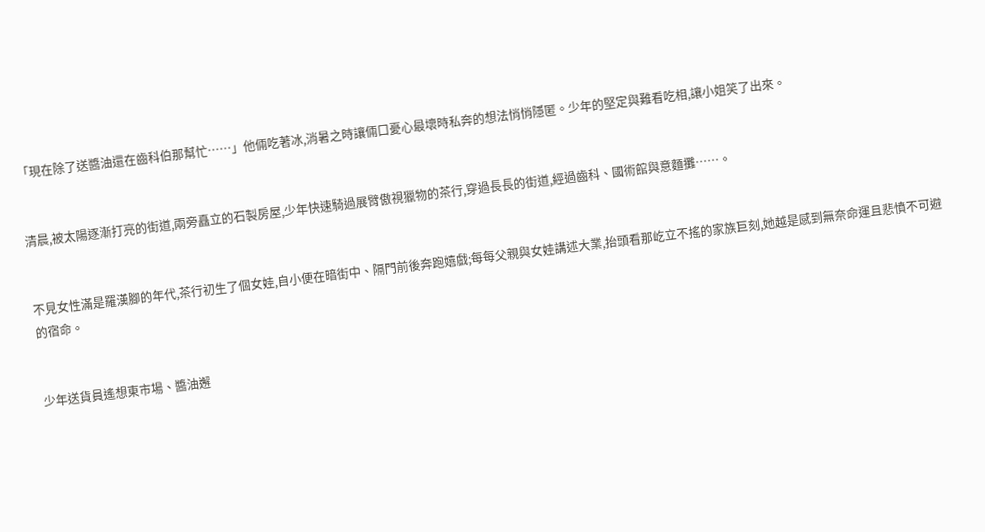「現在除了送醬油還在齒科伯那幫忙……」他倆吃著冰,消暑之時讓倆口憂心最壞時私奔的想法悄悄隱匿。少年的堅定與難看吃相,讓小姐笑了出來。


清晨,被太陽逐漸打亮的街道,兩旁矗立的石製房屋,少年快速騎過展臂傲視獵物的茶行,穿過長長的街道,經過齒科、國術館與意麵攤……。


不見女性滿是羅漢腳的年代,茶行初生了個女娃,自小便在暗街中、隔門前後奔跑嬉戲;每每父親與女娃講述大業,抬頭看那屹立不搖的家族巨刻,她越是感到無奈命運且悲憤不可避的宿命。


少年送貨員遙想東市場、醬油邂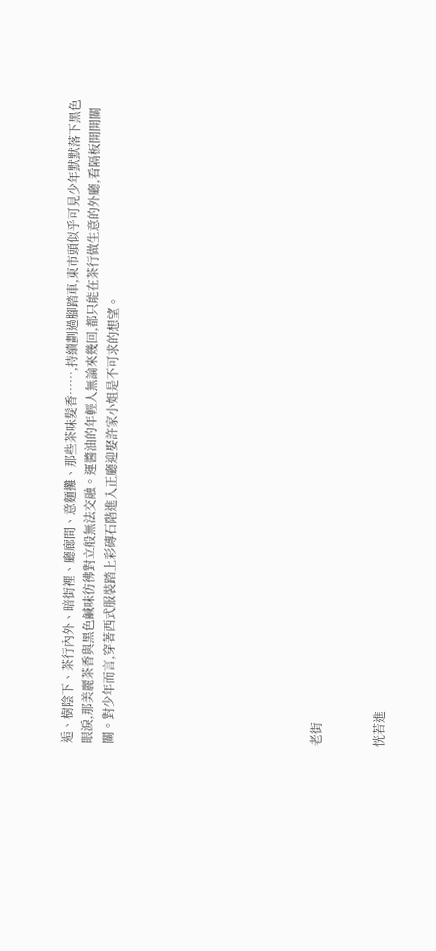逅、樹陰下、茶行內外、暗街裡、廳廊間、意麵攤、那些茶味髮香……,持續劃過腳踏車,東市頭似乎可見少年默默落下黑色眼淚,那美麗茶香與黑色鹹味彷彿對立般無法交融。運醬油的年輕人無論來幾回,都只能在茶行做生意的外廳,看隔板開開關關。對少年而言,穿著西式服裝踏上彩磚石階進入正廳迎娶許家小姐是不可求的想望。









老街


恍若進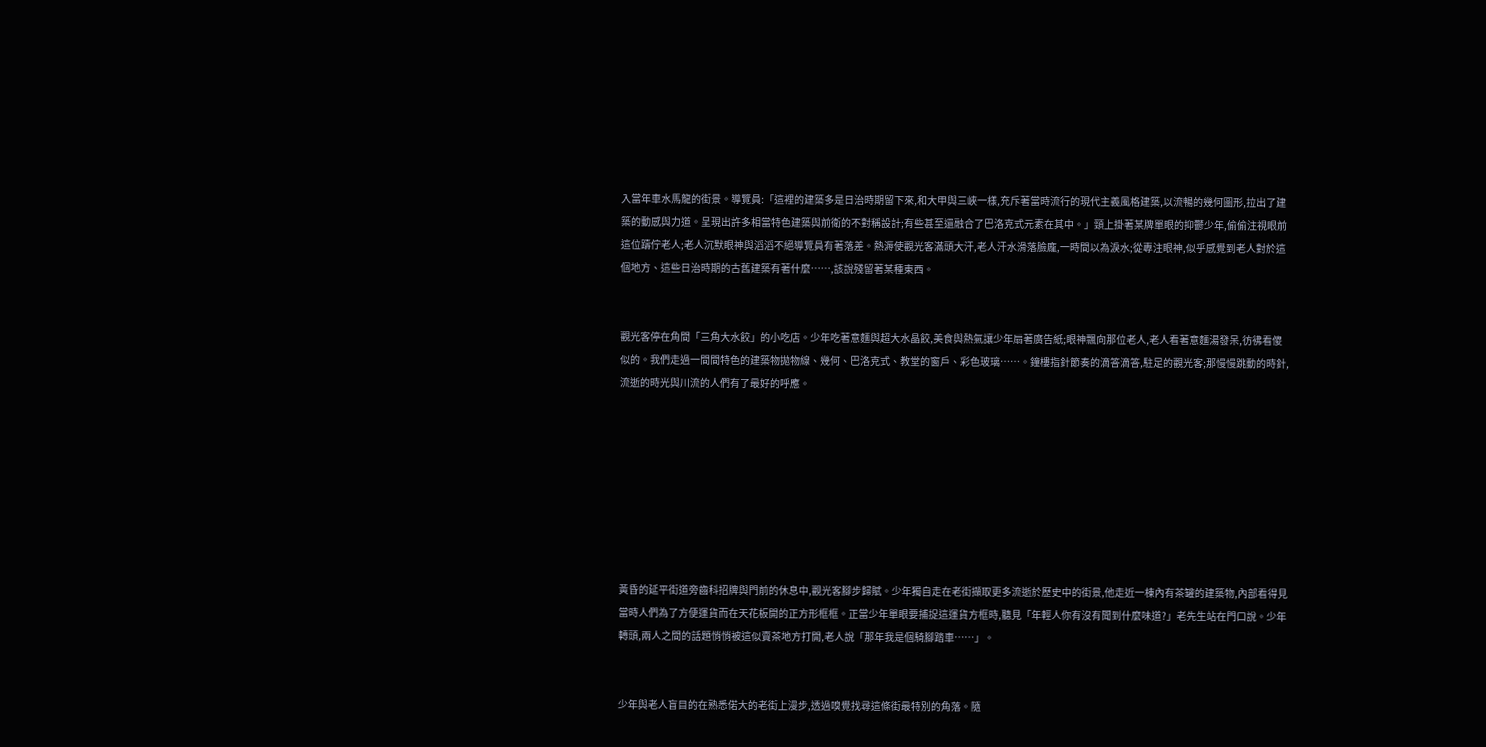入當年車水馬龍的街景。導覽員:「這裡的建築多是日治時期留下來,和大甲與三峽一樣,充斥著當時流行的現代主義風格建築,以流暢的幾何圖形,拉出了建築的動感與力道。呈現出許多相當特色建築與前衛的不對稱設計;有些甚至還融合了巴洛克式元素在其中。」頸上掛著某牌單眼的抑鬱少年,偷偷注視眼前這位躊佇老人;老人沉默眼神與滔滔不絕導覽員有著落差。熱溽使觀光客滿頭大汗,老人汗水滑落臉龐,一時間以為淚水;從專注眼神,似乎感覺到老人對於這個地方、這些日治時期的古舊建築有著什麼……,該說殘留著某種東西。


觀光客停在角間「三角大水餃」的小吃店。少年吃著意麵與超大水晶餃,美食與熱氣讓少年扇著廣告紙;眼神飄向那位老人,老人看著意麵湯發呆,彷彿看傻似的。我們走過一間間特色的建築物拋物線、幾何、巴洛克式、教堂的窗戶、彩色玻璃……。鐘樓指針節奏的滴答滴答,駐足的觀光客;那慢慢跳動的時針,流逝的時光與川流的人們有了最好的呼應。








黃昏的延平街道旁齒科招牌與門前的休息中,觀光客腳步歸賦。少年獨自走在老街擷取更多流逝於歷史中的街景,他走近一棟內有茶罐的建築物,內部看得見當時人們為了方便運貨而在天花板開的正方形框框。正當少年單眼要捕捉這運貨方框時,聽見「年輕人你有沒有聞到什麼味道?」老先生站在門口說。少年轉頭,兩人之間的話題悄悄被這似賣茶地方打開,老人說「那年我是個騎腳踏車……」。


少年與老人盲目的在熟悉偌大的老街上漫步,透過嗅覺找尋這條街最特別的角落。隨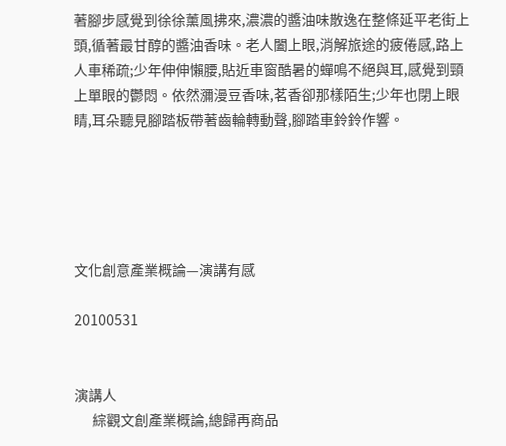著腳步感覺到徐徐薰風拂來,濃濃的醬油味散逸在整條延平老街上頭,循著最甘醇的醬油香味。老人闔上眼,消解旅途的疲倦感,路上人車稀疏;少年伸伸懶腰,貼近車窗酷暑的蟬鳴不絕與耳,感覺到頸上單眼的鬱悶。依然瀰漫豆香味,茗香卻那樣陌生;少年也閉上眼睛,耳朵聽見腳踏板帶著齒輪轉動聲,腳踏車鈴鈴作響。





文化創意產業概論—演講有感

20100531


演講人
      綜觀文創產業概論,總歸再商品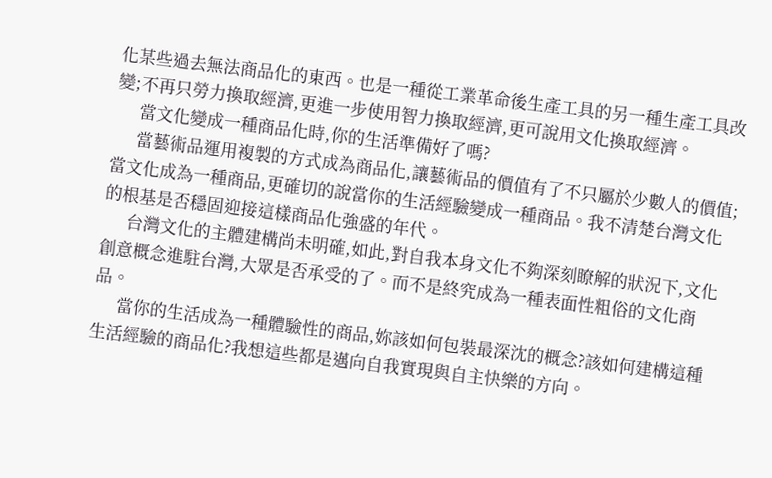化某些過去無法商品化的東西。也是一種從工業革命後生產工具的另一種生產工具改變;不再只勞力換取經濟,更進一步使用智力換取經濟,更可說用文化換取經濟。
      當文化變成一種商品化時,你的生活準備好了嗎?
      當藝術品運用複製的方式成為商品化,讓藝術品的價值有了不只屬於少數人的價值;當文化成為一種商品,更確切的說當你的生活經驗變成一種商品。我不清楚台灣文化的根基是否穩固迎接這樣商品化強盛的年代。
      台灣文化的主體建構尚未明確,如此,對自我本身文化不夠深刻瞭解的狀況下,文化創意概念進駐台灣,大眾是否承受的了。而不是終究成為一種表面性粗俗的文化商品。
      當你的生活成為一種體驗性的商品,妳該如何包裝最深沈的概念?該如何建構這種生活經驗的商品化?我想這些都是邁向自我實現與自主快樂的方向。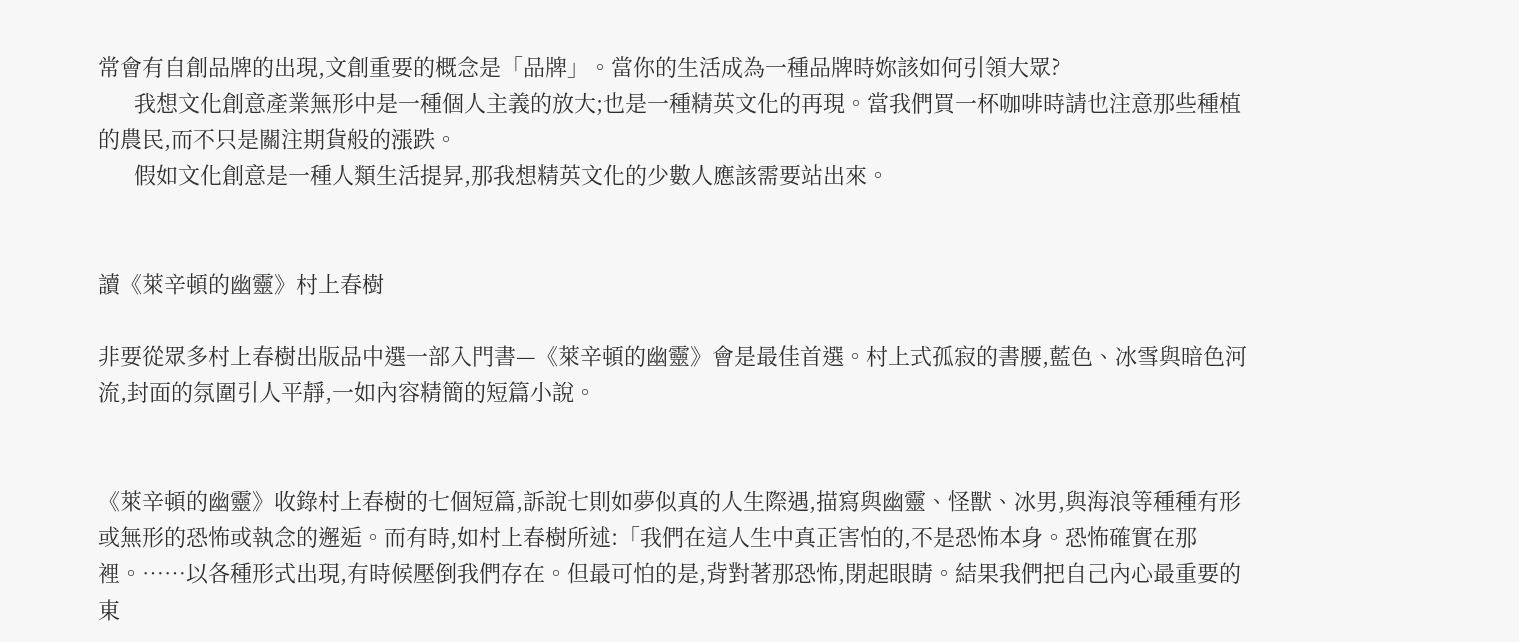常會有自創品牌的出現,文創重要的概念是「品牌」。當你的生活成為一種品牌時妳該如何引領大眾?
      我想文化創意產業無形中是一種個人主義的放大;也是一種精英文化的再現。當我們買一杯咖啡時請也注意那些種植的農民,而不只是關注期貨般的漲跌。
      假如文化創意是一種人類生活提昇,那我想精英文化的少數人應該需要站出來。


讀《萊辛頓的幽靈》村上春樹

非要從眾多村上春樹出版品中選一部入門書—《萊辛頓的幽靈》會是最佳首選。村上式孤寂的書腰,藍色、冰雪與暗色河流,封面的氛圍引人平靜,一如內容精簡的短篇小說。


《萊辛頓的幽靈》收錄村上春樹的七個短篇,訴說七則如夢似真的人生際遇,描寫與幽靈、怪獸、冰男,與海浪等種種有形或無形的恐怖或執念的邂逅。而有時,如村上春樹所述:「我們在這人生中真正害怕的,不是恐怖本身。恐怖確實在那裡。……以各種形式出現,有時候壓倒我們存在。但最可怕的是,背對著那恐怖,閉起眼睛。結果我們把自己內心最重要的東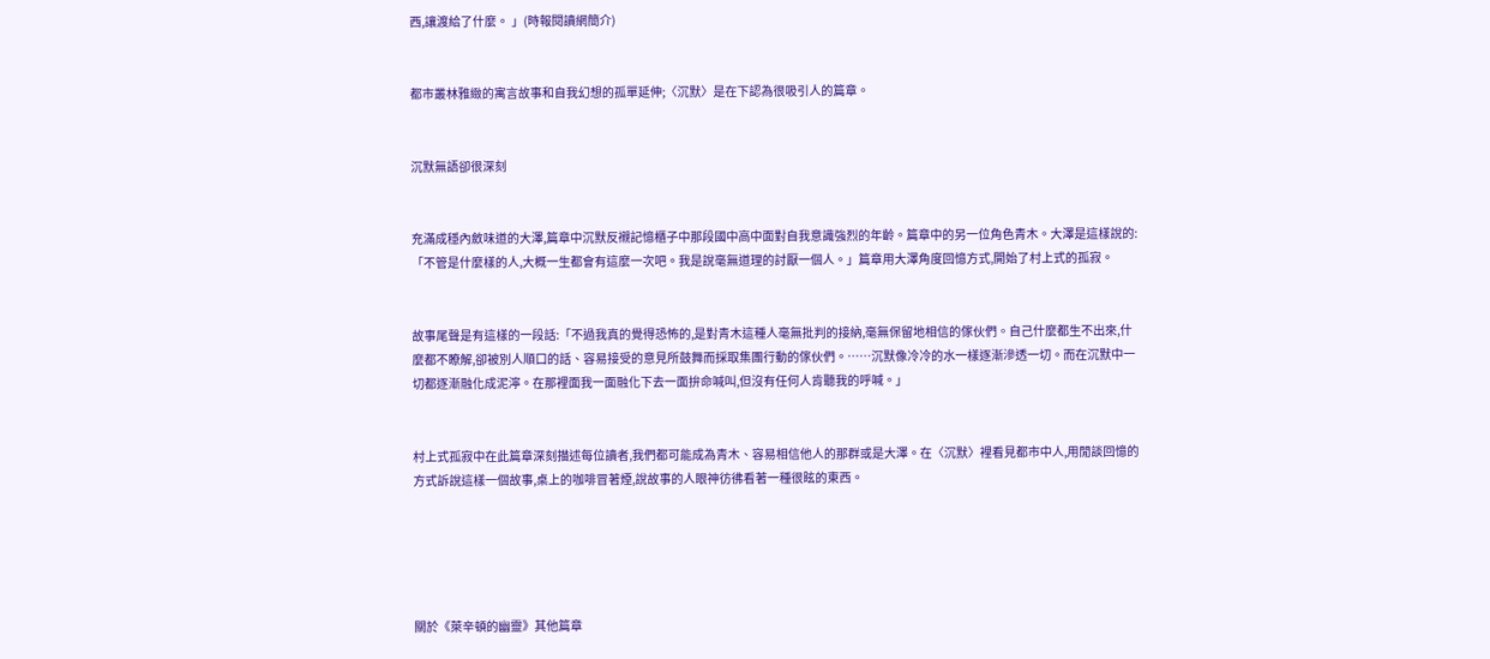西,讓渡給了什麼。 」(時報閱讀網簡介)


都市叢林雅緻的寓言故事和自我幻想的孤單延伸;〈沉默〉是在下認為很吸引人的篇章。


沉默無語卻很深刻


充滿成穩內斂味道的大澤,篇章中沉默反襯記憶櫃子中那段國中高中面對自我意識強烈的年齡。篇章中的另一位角色青木。大澤是這樣說的:「不管是什麼樣的人,大概一生都會有這麼一次吧。我是說毫無道理的討厭一個人。」篇章用大澤角度回憶方式,開始了村上式的孤寂。


故事尾聲是有這樣的一段話:「不過我真的覺得恐怖的,是對青木這種人毫無批判的接納,毫無保留地相信的傢伙們。自己什麼都生不出來,什麼都不瞭解,卻被別人順口的話、容易接受的意見所鼓舞而採取集團行動的傢伙們。……沉默像冷冷的水一樣逐漸滲透一切。而在沉默中一切都逐漸融化成泥濘。在那裡面我一面融化下去一面拚命喊叫,但沒有任何人肯聽我的呼喊。」


村上式孤寂中在此篇章深刻描述每位讀者,我們都可能成為青木、容易相信他人的那群或是大澤。在〈沉默〉裡看見都市中人,用閒談回憶的方式訴說這樣一個故事,桌上的咖啡冒著煙,說故事的人眼神彷彿看著一種很眩的東西。





關於《萊辛頓的幽靈》其他篇章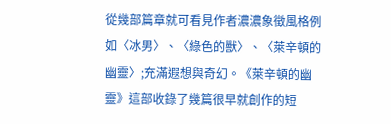從幾部篇章就可看見作者濃濃象徵風格例如〈冰男〉、〈綠色的獸〉、〈萊辛頓的幽靈〉;充滿遐想與奇幻。《萊辛頓的幽靈》這部收錄了幾篇很早就創作的短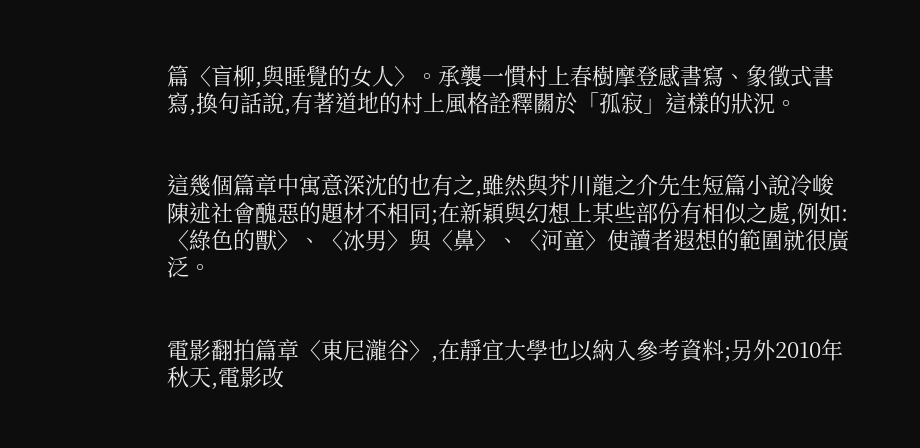篇〈盲柳,與睡覺的女人〉。承襲一慣村上春樹摩登感書寫、象徵式書寫,換句話說,有著道地的村上風格詮釋關於「孤寂」這樣的狀況。


這幾個篇章中寓意深沈的也有之,雖然與芥川龍之介先生短篇小說冷峻陳述社會醜惡的題材不相同;在新穎與幻想上某些部份有相似之處,例如:〈綠色的獸〉、〈冰男〉與〈鼻〉、〈河童〉使讀者遐想的範圍就很廣泛。


電影翻拍篇章〈東尼瀧谷〉,在靜宜大學也以納入參考資料;另外2010年秋天,電影改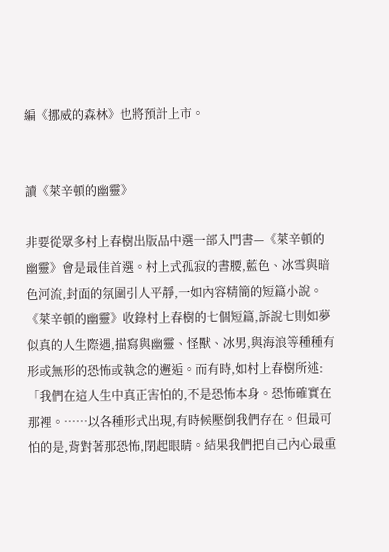編《挪威的森林》也將預計上市。


讀《萊辛頓的幽靈》

非要從眾多村上春樹出版品中選一部入門書—《萊辛頓的幽靈》會是最佳首選。村上式孤寂的書腰,藍色、冰雪與暗色河流,封面的氛圍引人平靜,一如內容精簡的短篇小說。
《萊辛頓的幽靈》收錄村上春樹的七個短篇,訴說七則如夢似真的人生際遇,描寫與幽靈、怪獸、冰男,與海浪等種種有形或無形的恐怖或執念的邂逅。而有時,如村上春樹所述:「我們在這人生中真正害怕的,不是恐怖本身。恐怖確實在那裡。……以各種形式出現,有時候壓倒我們存在。但最可怕的是,背對著那恐怖,閉起眼睛。結果我們把自己內心最重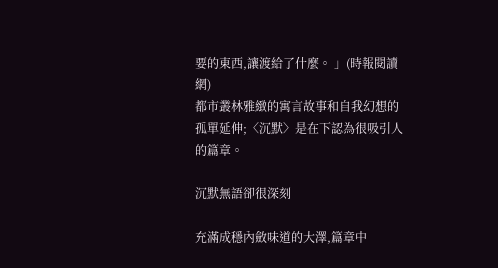要的東西,讓渡給了什麼。 」(時報閱讀網)
都市叢林雅緻的寓言故事和自我幻想的孤單延伸;〈沉默〉是在下認為很吸引人的篇章。

沉默無語卻很深刻

充滿成穩內斂味道的大澤,篇章中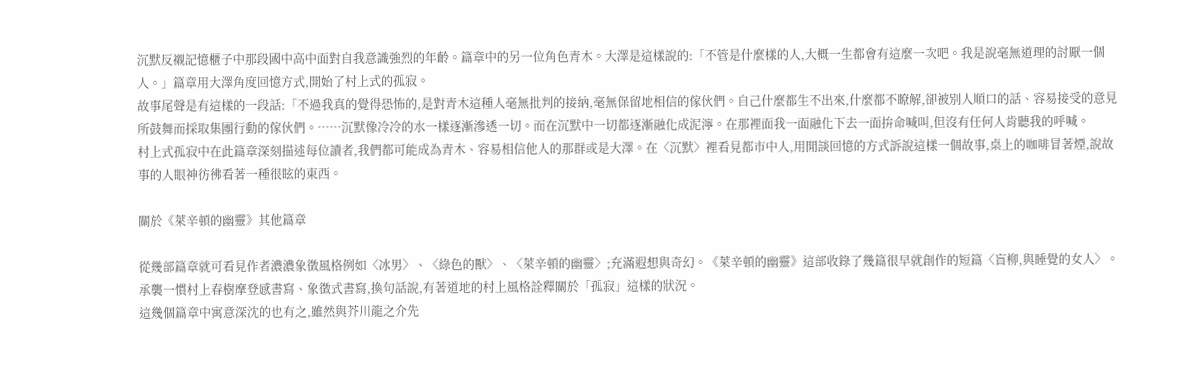沉默反襯記憶櫃子中那段國中高中面對自我意識強烈的年齡。篇章中的另一位角色青木。大澤是這樣說的:「不管是什麼樣的人,大概一生都會有這麼一次吧。我是說毫無道理的討厭一個人。」篇章用大澤角度回憶方式,開始了村上式的孤寂。
故事尾聲是有這樣的一段話:「不過我真的覺得恐怖的,是對青木這種人毫無批判的接納,毫無保留地相信的傢伙們。自己什麼都生不出來,什麼都不瞭解,卻被別人順口的話、容易接受的意見所鼓舞而採取集團行動的傢伙們。……沉默像冷冷的水一樣逐漸滲透一切。而在沉默中一切都逐漸融化成泥濘。在那裡面我一面融化下去一面拚命喊叫,但沒有任何人肯聽我的呼喊。
村上式孤寂中在此篇章深刻描述每位讀者,我們都可能成為青木、容易相信他人的那群或是大澤。在〈沉默〉裡看見都市中人,用閒談回憶的方式訴說這樣一個故事,桌上的咖啡冒著煙,說故事的人眼神彷彿看著一種很眩的東西。

關於《萊辛頓的幽靈》其他篇章

從幾部篇章就可看見作者濃濃象徵風格例如〈冰男〉、〈綠色的獸〉、〈萊辛頓的幽靈〉;充滿遐想與奇幻。《萊辛頓的幽靈》這部收錄了幾篇很早就創作的短篇〈盲柳,與睡覺的女人〉。承襲一慣村上春樹摩登感書寫、象徵式書寫,換句話說,有著道地的村上風格詮釋關於「孤寂」這樣的狀況。
這幾個篇章中寓意深沈的也有之,雖然與芥川龍之介先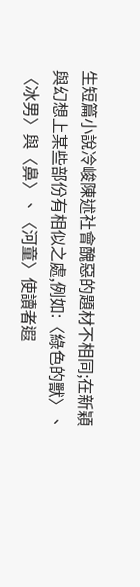生短篇小說冷峻陳述社會醜惡的題材不相同;在新穎與幻想上某些部份有相似之處,例如:〈綠色的獸〉、〈冰男〉與〈鼻〉、〈河童〉使讀者遐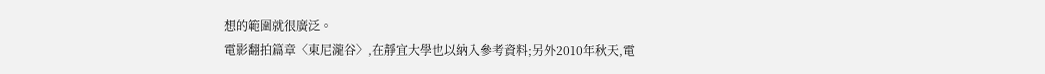想的範圍就很廣泛。
電影翻拍篇章〈東尼瀧谷〉,在靜宜大學也以納入參考資料;另外2010年秋天,電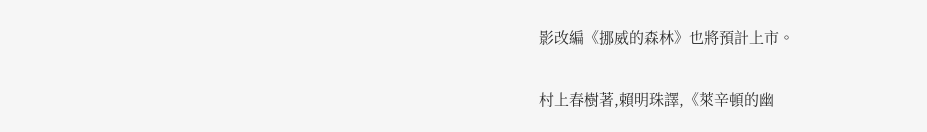影改編《挪威的森林》也將預計上市。

村上春樹著,賴明珠譯,《萊辛頓的幽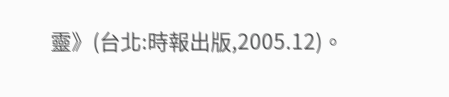靈》(台北:時報出版,2005.12)。